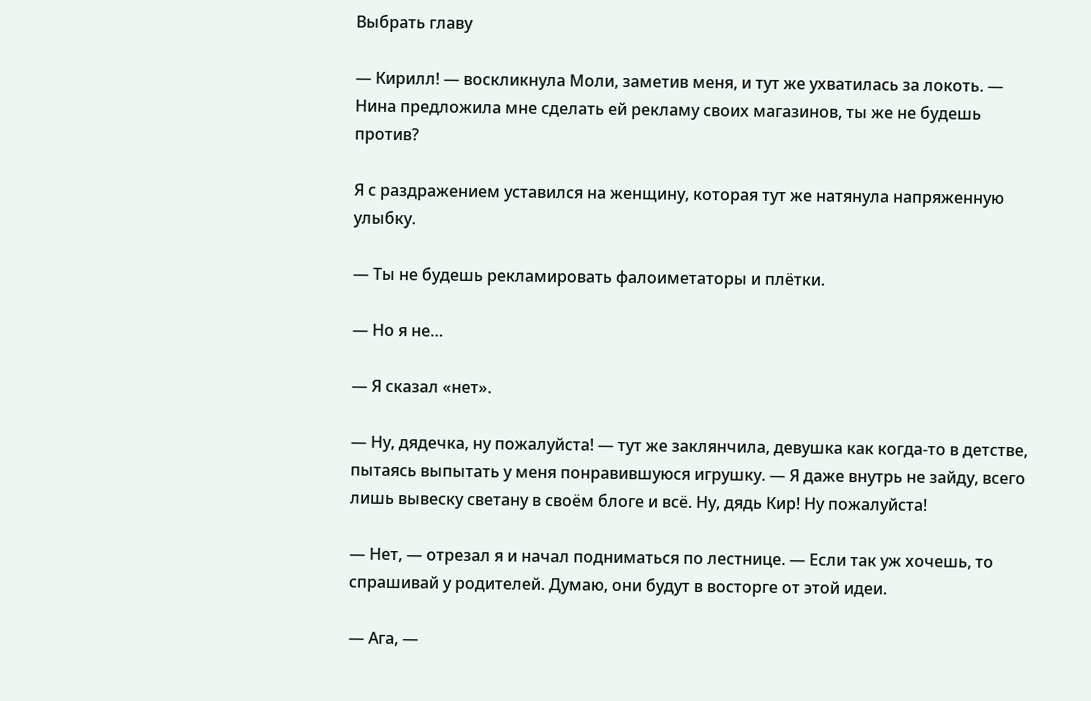Выбрать главу

— Кирилл! — воскликнула Моли, заметив меня, и тут же ухватилась за локоть. — Нина предложила мне сделать ей рекламу своих магазинов, ты же не будешь против?

Я с раздражением уставился на женщину, которая тут же натянула напряженную улыбку.

— Ты не будешь рекламировать фалоиметаторы и плётки.

— Но я не…

— Я сказал «нет».

— Ну, дядечка, ну пожалуйста! — тут же заклянчила, девушка как когда-то в детстве, пытаясь выпытать у меня понравившуюся игрушку. — Я даже внутрь не зайду, всего лишь вывеску светану в своём блоге и всё. Ну, дядь Кир! Ну пожалуйста!

— Нет, — отрезал я и начал подниматься по лестнице. — Если так уж хочешь, то спрашивай у родителей. Думаю, они будут в восторге от этой идеи.

— Ага, —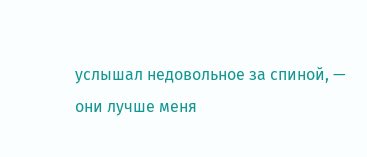услышал недовольное за спиной, — они лучше меня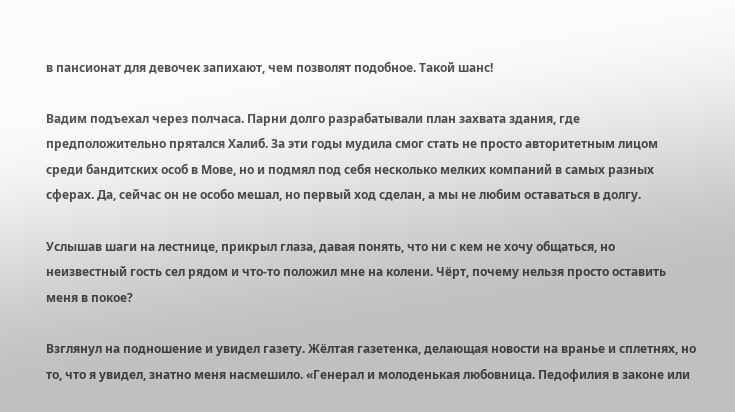в пансионат для девочек запихают, чем позволят подобное. Такой шанс!

Вадим подъехал через полчаса. Парни долго разрабатывали план захвата здания, где предположительно прятался Халиб. За эти годы мудила смог стать не просто авторитетным лицом среди бандитских особ в Мове, но и подмял под себя несколько мелких компаний в самых разных сферах. Да, сейчас он не особо мешал, но первый ход сделан, а мы не любим оставаться в долгу.

Услышав шаги на лестнице, прикрыл глаза, давая понять, что ни с кем не хочу общаться, но неизвестный гость сел рядом и что-то положил мне на колени. Чёрт, почему нельзя просто оставить меня в покое?

Взглянул на подношение и увидел газету. Жёлтая газетенка, делающая новости на вранье и сплетнях, но то, что я увидел, знатно меня насмешило. «Генерал и молоденькая любовница. Педофилия в законе или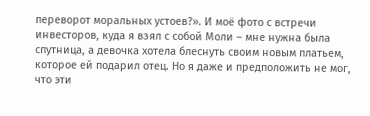переворот моральных устоев?». И моё фото с встречи инвесторов, куда я взял с собой Моли – мне нужна была спутница, а девочка хотела блеснуть своим новым платьем, которое ей подарил отец. Но я даже и предположить не мог, что эти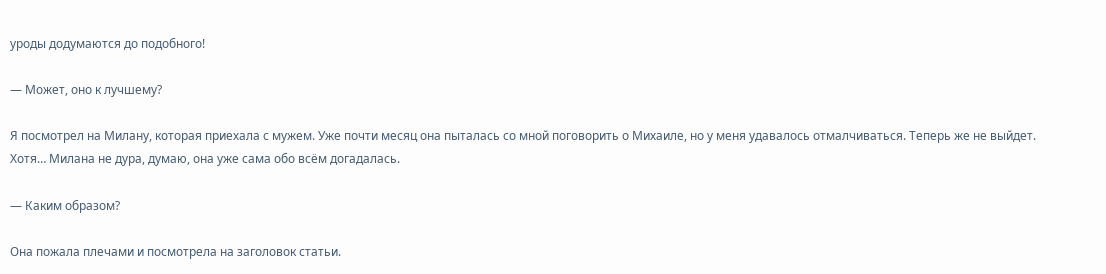уроды додумаются до подобного!

— Может, оно к лучшему?

Я посмотрел на Милану, которая приехала с мужем. Уже почти месяц она пыталась со мной поговорить о Михаиле, но у меня удавалось отмалчиваться. Теперь же не выйдет. Хотя… Милана не дура, думаю, она уже сама обо всём догадалась.

— Каким образом?

Она пожала плечами и посмотрела на заголовок статьи.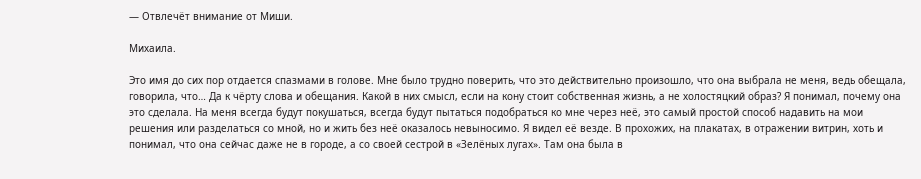— Отвлечёт внимание от Миши.

Михаила.

Это имя до сих пор отдается спазмами в голове. Мне было трудно поверить, что это действительно произошло, что она выбрала не меня, ведь обещала, говорила, что… Да к чёрту слова и обещания. Какой в них смысл, если на кону стоит собственная жизнь, а не холостяцкий образ? Я понимал, почему она это сделала. На меня всегда будут покушаться, всегда будут пытаться подобраться ко мне через неё, это самый простой способ надавить на мои решения или разделаться со мной, но и жить без неё оказалось невыносимо. Я видел её везде. В прохожих, на плакатах, в отражении витрин, хоть и понимал, что она сейчас даже не в городе, а со своей сестрой в «Зелёных лугах». Там она была в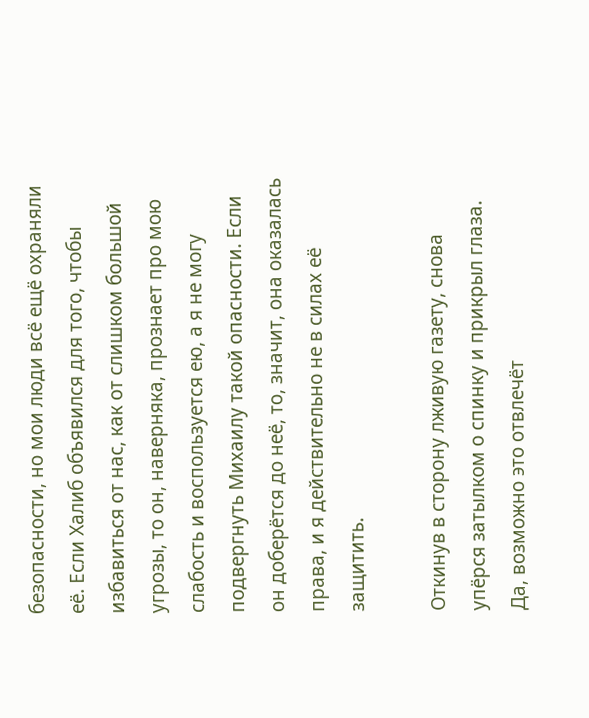безопасности, но мои люди всё ещё охраняли её. Если Халиб объявился для того, чтобы избавиться от нас, как от слишком большой угрозы, то он, наверняка, прознает про мою слабость и воспользуется ею, а я не могу подвергнуть Михаилу такой опасности. Если он доберётся до неё, то, значит, она оказалась права, и я действительно не в силах её защитить.

Откинув в сторону лживую газету, снова упёрся затылком о спинку и прикрыл глаза. Да, возможно это отвлечёт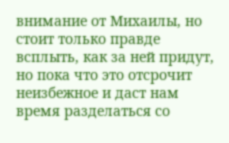внимание от Михаилы, но стоит только правде всплыть, как за ней придут, но пока что это отсрочит неизбежное и даст нам время разделаться со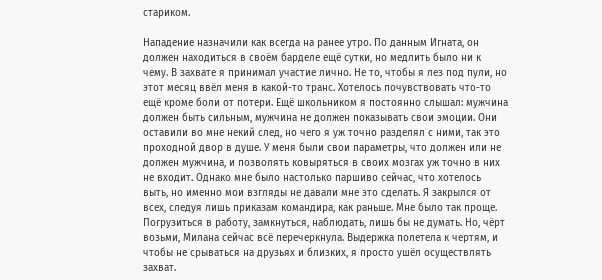стариком.

Нападение назначили как всегда на ранее утро. По данным Игната, он должен находиться в своём барделе ещё сутки, но медлить было ни к чему. В захвате я принимал участие лично. Не то, чтобы я лез под пули, но этот месяц ввёл меня в какой-то транс. Хотелось почувствовать что-то ещё кроме боли от потери. Ещё школьником я постоянно слышал: мужчина должен быть сильным, мужчина не должен показывать свои эмоции. Они оставили во мне некий след, но чего я уж точно разделял с ними, так это проходной двор в душе. У меня были свои параметры, что должен или не должен мужчина, и позволять ковыряться в своих мозгах уж точно в них не входит. Однако мне было настолько паршиво сейчас, что хотелось выть, но именно мои взгляды не давали мне это сделать. Я закрылся от всех, следуя лишь приказам командира, как раньше. Мне было так проще. Погрузиться в работу, замкнуться, наблюдать, лишь бы не думать. Но, чёрт возьми, Милана сейчас всё перечеркнула. Выдержка полетела к чертям, и чтобы не срываться на друзьях и близких, я просто ушёл осуществлять захват.